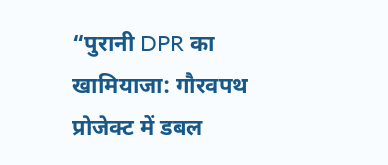“पुरानी DPR का खामियाजा: गौरवपथ प्रोजेक्ट में डबल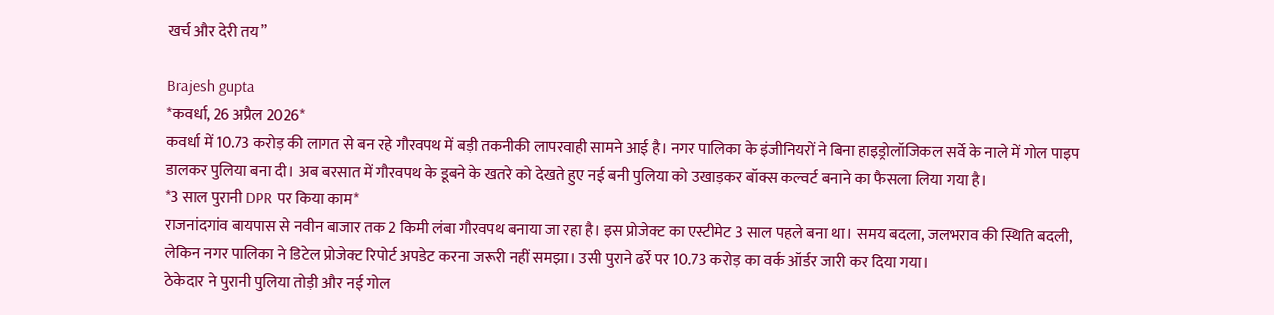खर्च और देरी तय”

Brajesh gupta
*कवर्धा, 26 अप्रैल 2026*
कवर्धा में 10.73 करोड़ की लागत से बन रहे गौरवपथ में बड़ी तकनीकी लापरवाही सामने आई है। नगर पालिका के इंजीनियरों ने बिना हाइड्रोलॉजिकल सर्वे के नाले में गोल पाइप डालकर पुलिया बना दी। अब बरसात में गौरवपथ के डूबने के खतरे को देखते हुए नई बनी पुलिया को उखाड़कर बॉक्स कल्वर्ट बनाने का फैसला लिया गया है।
*3 साल पुरानी DPR पर किया काम*
राजनांदगांव बायपास से नवीन बाजार तक 2 किमी लंबा गौरवपथ बनाया जा रहा है। इस प्रोजेक्ट का एस्टीमेट 3 साल पहले बना था। समय बदला, जलभराव की स्थिति बदली, लेकिन नगर पालिका ने डिटेल प्रोजेक्ट रिपोर्ट अपडेट करना जरूरी नहीं समझा। उसी पुराने ढर्रे पर 10.73 करोड़ का वर्क ऑर्डर जारी कर दिया गया।
ठेकेदार ने पुरानी पुलिया तोड़ी और नई गोल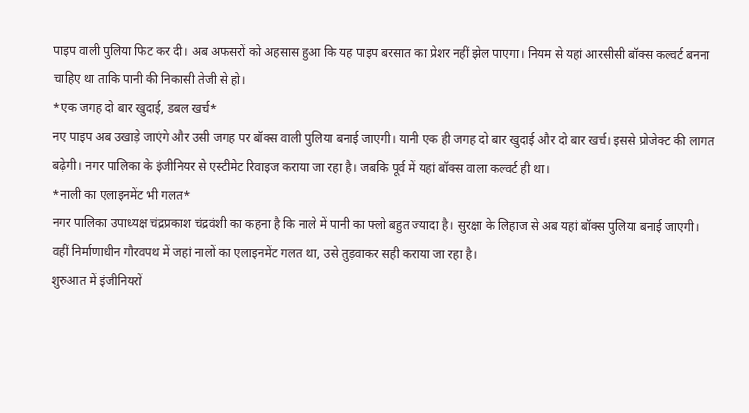पाइप वाली पुलिया फिट कर दी। अब अफसरों को अहसास हुआ कि यह पाइप बरसात का प्रेशर नहीं झेल पाएगा। नियम से यहां आरसीसी बॉक्स कल्वर्ट बनना चाहिए था ताकि पानी की निकासी तेजी से हो।
*एक जगह दो बार खुदाई, डबल खर्च*
नए पाइप अब उखाड़े जाएंगे और उसी जगह पर बॉक्स वाली पुलिया बनाई जाएगी। यानी एक ही जगह दो बार खुदाई और दो बार खर्च। इससे प्रोजेक्ट की लागत बढ़ेगी। नगर पालिका के इंजीनियर से एस्टीमेट रिवाइज कराया जा रहा है। जबकि पूर्व में यहां बॉक्स वाला कल्वर्ट ही था।
*नाली का एलाइनमेंट भी गलत*
नगर पालिका उपाध्यक्ष चंद्रप्रकाश चंद्रवंशी का कहना है कि नाले में पानी का फ्लो बहुत ज्यादा है। सुरक्षा के लिहाज से अब यहां बॉक्स पुलिया बनाई जाएगी। वहीं निर्माणाधीन गौरवपथ में जहां नालों का एलाइनमेंट गलत था, उसे तुड़वाकर सही कराया जा रहा है।
शुरुआत में इंजीनियरों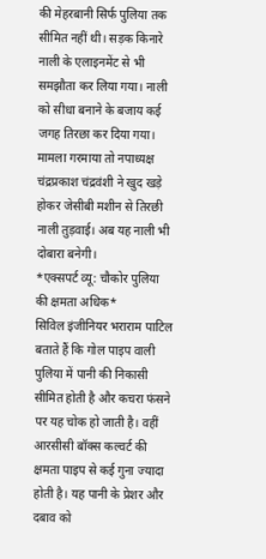की मेहरबानी सिर्फ पुलिया तक सीमित नहीं थी। सड़क किनारे नाली के एलाइनमेंट से भी समझौता कर लिया गया। नाली को सीधा बनाने के बजाय कई जगह तिरछा कर दिया गया। मामला गरमाया तो नपाध्यक्ष चंद्रप्रकाश चंद्रवंशी ने खुद खड़े होकर जेसीबी मशीन से तिरछी नाली तुड़वाई। अब यह नाली भी दोबारा बनेगी।
*एक्सपर्ट व्यू: चौकोर पुलिया की क्षमता अधिक*
सिविल इंजीनियर भराराम पाटिल बताते हैं कि गोल पाइप वाली पुलिया में पानी की निकासी सीमित होती है और कचरा फंसने पर यह चोक हो जाती है। वहीं आरसीसी बॉक्स कल्वर्ट की क्षमता पाइप से कई गुना ज्यादा होती है। यह पानी के प्रेशर और दबाव को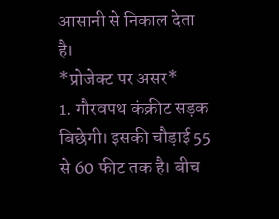आसानी से निकाल देता है।
*प्रोजेक्ट पर असर*
1. गौरवपथ कंक्रीट सड़क बिछेगी। इसकी चौड़ाई 55 से 60 फीट तक है। बीच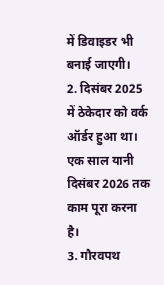में डिवाइडर भी बनाई जाएगी।
2. दिसंबर 2025 में ठेकेदार को वर्क ऑर्डर हुआ था। एक साल यानी दिसंबर 2026 तक काम पूरा करना है।
3. गौरवपथ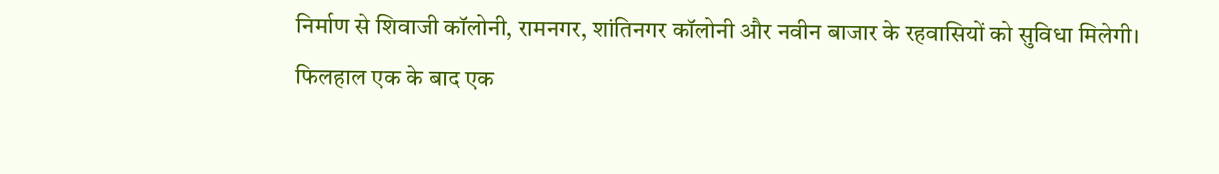निर्माण से शिवाजी कॉलोनी, रामनगर, शांतिनगर कॉलोनी और नवीन बाजार के रहवासियों को सुविधा मिलेगी।
फिलहाल एक के बाद एक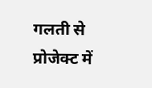गलती से प्रोजेक्ट में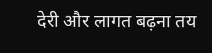देरी और लागत बढ़ना तय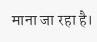माना जा रहा है।